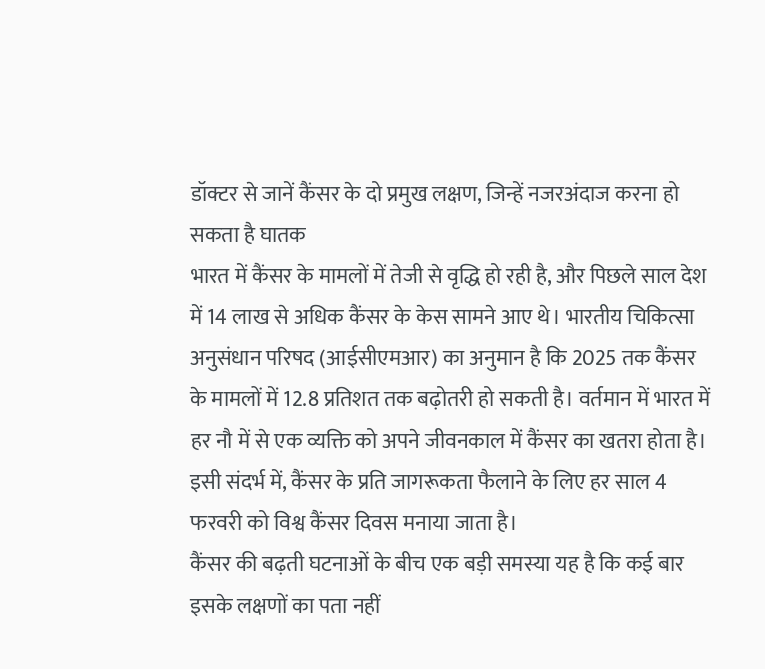डॉक्टर से जानें कैंसर के दो प्रमुख लक्षण, जिन्हें नजरअंदाज करना हो सकता है घातक
भारत में कैंसर के मामलों में तेजी से वृद्धि हो रही है, और पिछले साल देश में 14 लाख से अधिक कैंसर के केस सामने आए थे। भारतीय चिकित्सा अनुसंधान परिषद (आईसीएमआर) का अनुमान है कि 2025 तक कैंसर के मामलों में 12.8 प्रतिशत तक बढ़ोतरी हो सकती है। वर्तमान में भारत में हर नौ में से एक व्यक्ति को अपने जीवनकाल में कैंसर का खतरा होता है। इसी संदर्भ में, कैंसर के प्रति जागरूकता फैलाने के लिए हर साल 4 फरवरी को विश्व कैंसर दिवस मनाया जाता है।
कैंसर की बढ़ती घटनाओं के बीच एक बड़ी समस्या यह है कि कई बार इसके लक्षणों का पता नहीं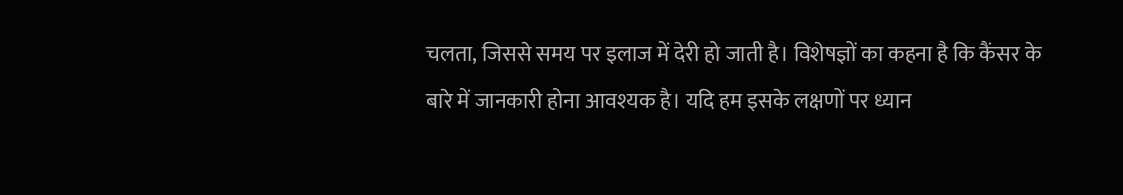चलता, जिससे समय पर इलाज में देरी हो जाती है। विशेषज्ञों का कहना है कि कैंसर के बारे में जानकारी होना आवश्यक है। यदि हम इसके लक्षणों पर ध्यान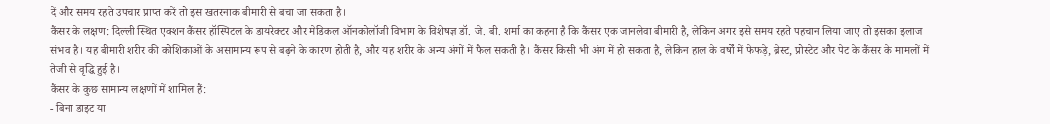दें और समय रहते उपचार प्राप्त करें तो इस खतरनाक बीमारी से बचा जा सकता है।
कैंसर के लक्षण: दिल्ली स्थित एक्शन कैंसर हॉस्पिटल के डायरेक्टर और मेडिकल ऑनकोलॉजी विभाग के विशेषज्ञ डॉ. जे. बी. शर्मा का कहना है कि कैंसर एक जानलेवा बीमारी है, लेकिन अगर इसे समय रहते पहचान लिया जाए तो इसका इलाज संभव है। यह बीमारी शरीर की कोशिकाओं के असामान्य रूप से बढ़ने के कारण होती है, और यह शरीर के अन्य अंगों में फैल सकती है। कैंसर किसी भी अंग में हो सकता है, लेकिन हाल के वर्षों में फेफड़े, ब्रेस्ट, प्रोस्टेट और पेट के कैंसर के मामलों में तेजी से वृद्धि हुई है।
कैंसर के कुछ सामान्य लक्षणों में शामिल हैं:
- बिना डाइट या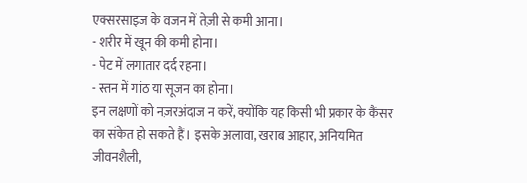एक्सरसाइज के वजन में तेज़ी से कमी आना।
- शरीर में खून की कमी होना।
- पेट में लगातार दर्द रहना।
- स्तन में गांठ या सूजन का होना।
इन लक्षणों को नज़रअंदाज न करें, क्योंकि यह किसी भी प्रकार के कैंसर का संकेत हो सकते हैं। इसके अलावा, खराब आहार, अनियमित जीवनशैली,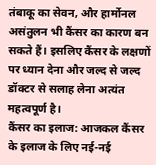तंबाकू का सेवन, और हार्मोनल असंतुलन भी कैंसर का कारण बन सकते हैं। इसलिए कैंसर के लक्षणों पर ध्यान देना और जल्द से जल्द डॉक्टर से सलाह लेना अत्यंत महत्वपूर्ण है।
कैंसर का इलाज: आजकल कैंसर के इलाज के लिए नई-नई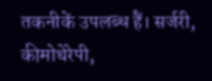तकनीकें उपलब्ध हैं। सर्जरी, कीमोथेरेपी,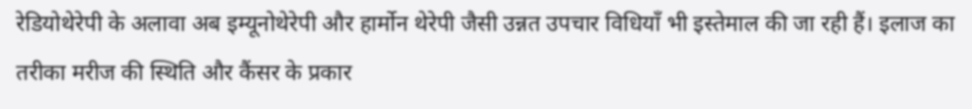रेडियोथेरेपी के अलावा अब इम्यूनोथेरेपी और हार्मोन थेरेपी जैसी उन्नत उपचार विधियाँ भी इस्तेमाल की जा रही हैं। इलाज का तरीका मरीज की स्थिति और कैंसर के प्रकार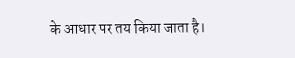के आधार पर तय किया जाता है।